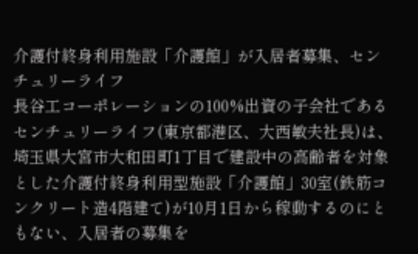介護付終身利用施設「介護館」が入居者募集、センチュリーライフ
長谷工コーポレーションの100%出資の子会社であるセンチュリーライフ(東京都港区、大西敏夫社長)は、埼玉県大宮市大和田町1丁目で建設中の高齢者を対象とした介護付終身利用型施設「介護館」30室(鉄筋コンクリート造4階建て)が10月1日から稼動するのにともない、入居者の募集を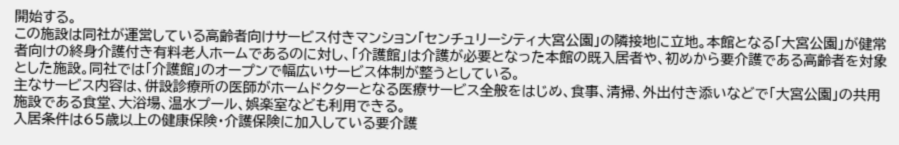開始する。
この施設は同社が運営している高齢者向けサービス付きマンション「センチュリーシティ大宮公園」の隣接地に立地。本館となる「大宮公園」が健常者向けの終身介護付き有料老人ホームであるのに対し、「介護館」は介護が必要となった本館の既入居者や、初めから要介護である高齢者を対象とした施設。同社では「介護館」のオープンで幅広いサービス体制が整うとしている。
主なサービス内容は、併設診療所の医師がホームドクターとなる医療サービス全般をはじめ、食事、清掃、外出付き添いなどで「大宮公園」の共用施設である食堂、大浴場、温水プール、娯楽室なども利用できる。
入居条件は65歳以上の健康保険・介護保険に加入している要介護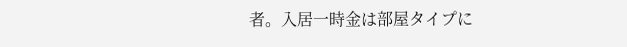者。入居一時金は部屋タイプに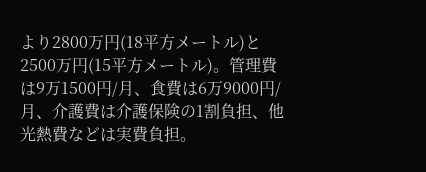より2800万円(18平方メートル)と2500万円(15平方メートル)。管理費は9万1500円/月、食費は6万9000円/月、介護費は介護保険の1割負担、他光熱費などは実費負担。